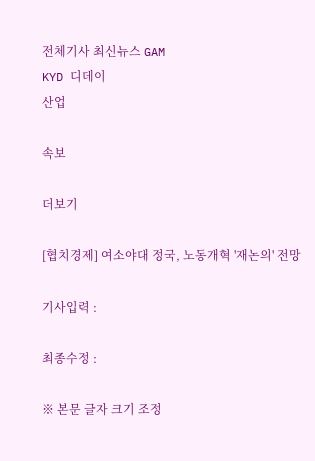전체기사 최신뉴스 GAM
KYD 디데이
산업

속보

더보기

[협치경제] 여소야대 정국, 노동개혁 '재논의' 전망

기사입력 :

최종수정 :

※ 본문 글자 크기 조정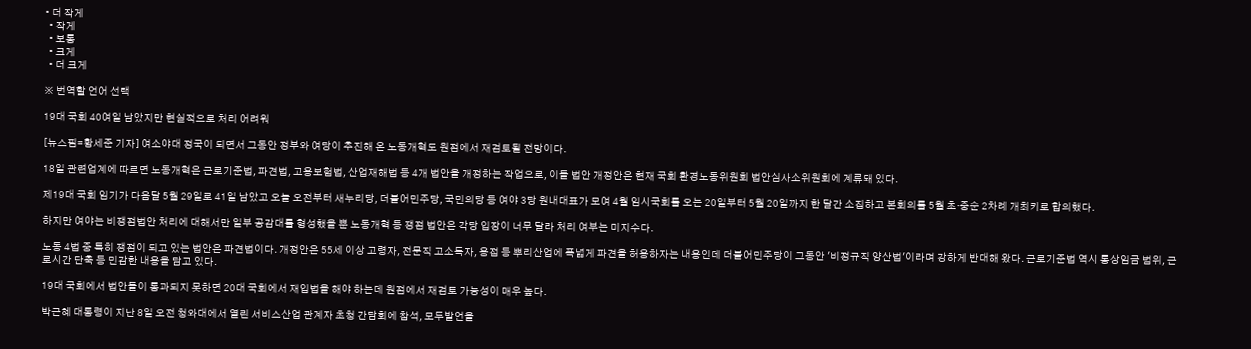• 더 작게
  • 작게
  • 보통
  • 크게
  • 더 크게

※ 번역할 언어 선택

19대 국회 40여일 남았지만 현실적으로 처리 어려워

[뉴스핌=황세준 기자] 여소야대 정국이 되면서 그동안 정부와 여당이 추진해 온 노동개혁도 원점에서 재검토될 전망이다.

18일 관련업계에 따르면 노동개혁은 근로기준법, 파견법, 고용보험법, 산업재해법 등 4개 법안을 개정하는 작업으로, 이들 법안 개정안은 현재 국회 환경노동위원회 법안심사소위원회에 계류돼 있다.

제19대 국회 임기가 다음달 5월 29일로 41일 남았고 오늘 오전부터 새누리당, 더불어민주당, 국민의당 등 여야 3당 원내대표가 모여 4월 임시국회를 오는 20일부터 5월 20일까지 한 달간 소집하고 본회의를 5월 초·중순 2차례 개최키로 합의했다.

하지만 여야는 비쟁점법안 처리에 대해서만 일부 공감대를 형성했을 뿐 노동개혁 등 쟁점 법안은 각당 입장이 너무 달라 처리 여부는 미지수다.

노동 4법 중 특히 쟁점이 되고 있는 법안은 파견법이다. 개정안은 55세 이상 고령자, 전문직 고소득자, 용접 등 뿌리산업에 폭넓게 파견을 허용하자는 내용인데 더불어민주당이 그동안 '비정규직 양산법'이라며 강하게 반대해 왔다. 근로기준법 역시 통상임금 범위, 근로시간 단축 등 민감한 내용을 담고 있다.

19대 국회에서 법안들이 통과되지 못하면 20대 국회에서 재입법을 해야 하는데 원점에서 재검토 가능성이 매우 높다.

박근혜 대통령이 지난 8일 오전 청와대에서 열린 서비스산업 관계자 초청 간담회에 참석, 모두발언을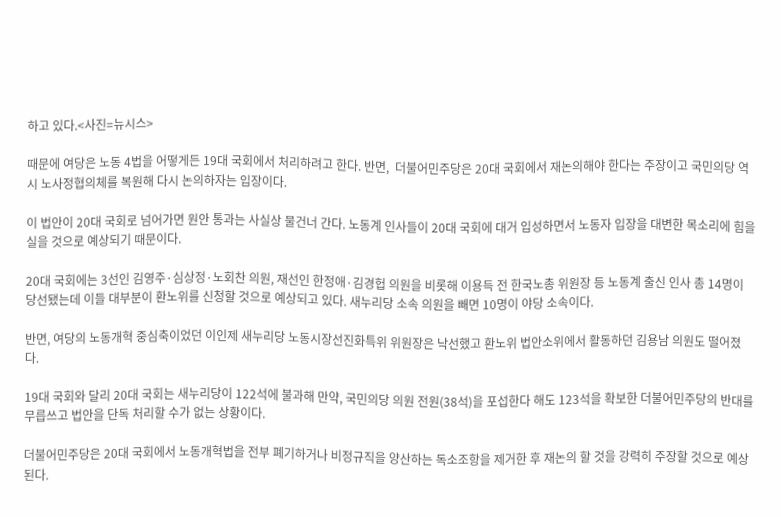하고 있다.<사진=뉴시스>

때문에 여당은 노동 4법을 어떻게든 19대 국회에서 처리하려고 한다. 반면,  더불어민주당은 20대 국회에서 재논의해야 한다는 주장이고 국민의당 역시 노사정협의체를 복원해 다시 논의하자는 입장이다.

이 법안이 20대 국회로 넘어가면 원안 통과는 사실상 물건너 간다. 노동계 인사들이 20대 국회에 대거 입성하면서 노동자 입장을 대변한 목소리에 힘을 실을 것으로 예상되기 때문이다.

20대 국회에는 3선인 김영주·심상정·노회찬 의원, 재선인 한정애·김경헙 의원을 비롯해 이용득 전 한국노총 위원장 등 노동계 출신 인사 총 14명이 당선됐는데 이들 대부분이 환노위를 신청할 것으로 예상되고 있다. 새누리당 소속 의원을 빼면 10명이 야당 소속이다.

반면, 여당의 노동개혁 중심축이었던 이인제 새누리당 노동시장선진화특위 위원장은 낙선했고 환노위 법안소위에서 활동하던 김용남 의원도 떨어졌다.

19대 국회와 달리 20대 국회는 새누리당이 122석에 불과해 만약, 국민의당 의원 전원(38석)을 포섭한다 해도 123석을 확보한 더불어민주당의 반대를 무릅쓰고 법안을 단독 처리할 수가 없는 상황이다.

더불어민주당은 20대 국회에서 노동개혁법을 전부 폐기하거나 비정규직을 양산하는 독소조항을 제거한 후 재논의 할 것을 강력히 주장할 것으로 예상된다.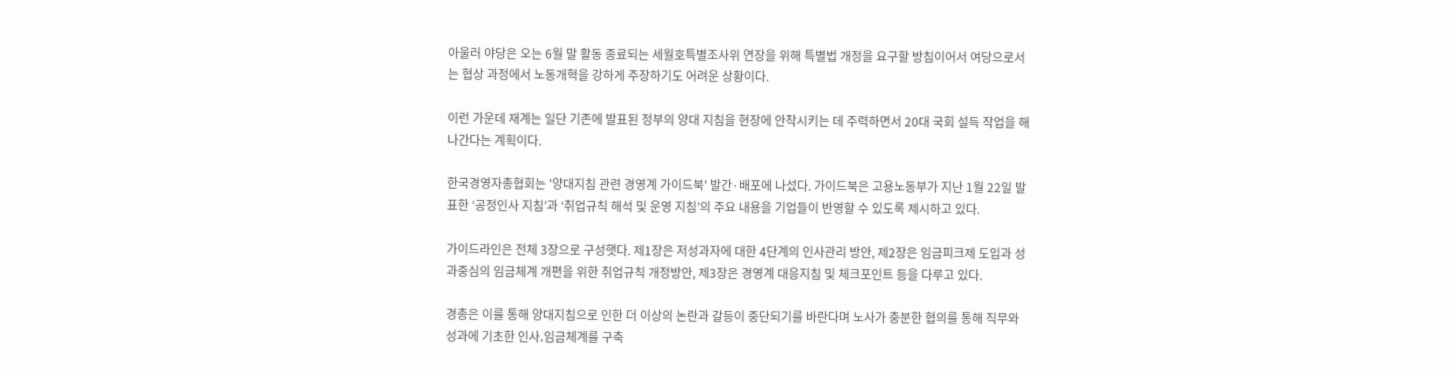아울러 야당은 오는 6월 말 활동 종료되는 세월호특별조사위 연장을 위해 특별법 개정을 요구할 방침이어서 여당으로서는 협상 과정에서 노동개혁을 강하게 주장하기도 어려운 상황이다.

이런 가운데 재계는 일단 기존에 발표된 정부의 양대 지침을 현장에 안착시키는 데 주력하면서 20대 국회 설득 작업을 해 나간다는 계획이다.

한국경영자총협회는 '양대지침 관련 경영계 가이드북' 발간·배포에 나섰다. 가이드북은 고용노동부가 지난 1월 22일 발표한 ‘공정인사 지침’과 ‘취업규칙 해석 및 운영 지침’의 주요 내용을 기업들이 반영할 수 있도록 제시하고 있다.

가이드라인은 전체 3장으로 구성햇다. 제1장은 저성과자에 대한 4단계의 인사관리 방안, 제2장은 임금피크제 도입과 성과중심의 임금체계 개편을 위한 취업규칙 개정방안, 제3장은 경영계 대응지침 및 체크포인트 등을 다루고 있다.

경총은 이를 통해 양대지침으로 인한 더 이상의 논란과 갈등이 중단되기를 바란다며 노사가 충분한 협의를 통해 직무와 성과에 기초한 인사․임금체계를 구축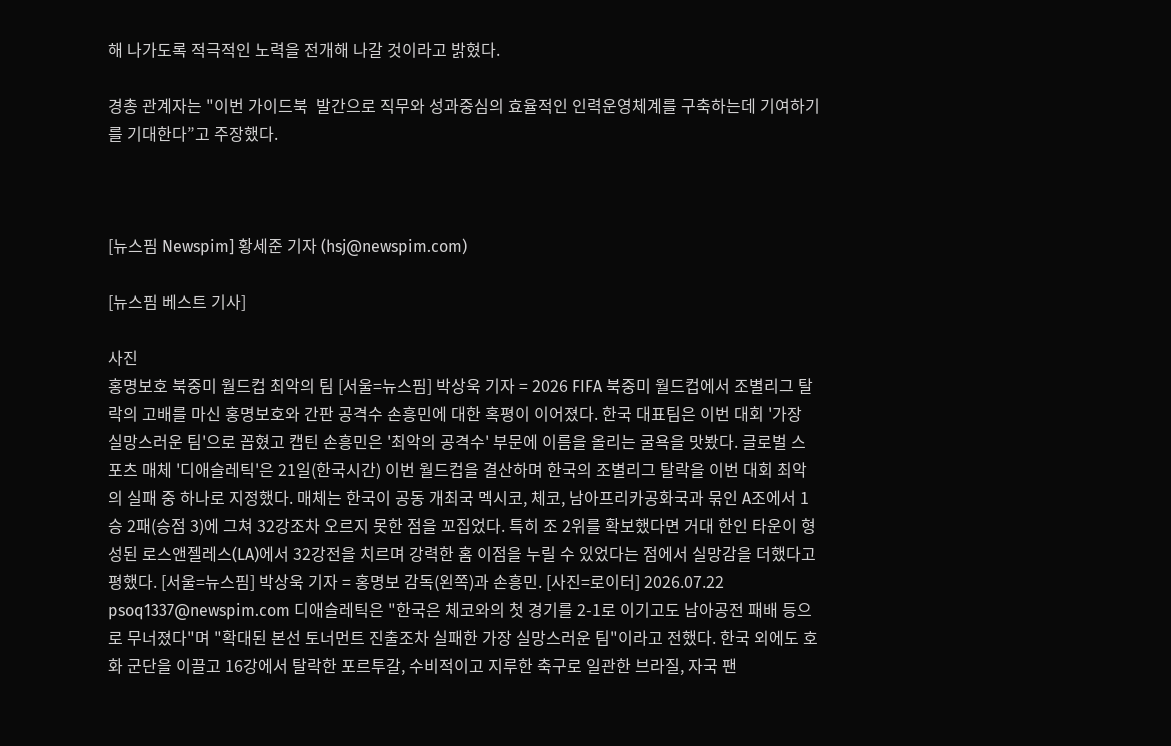해 나가도록 적극적인 노력을 전개해 나갈 것이라고 밝혔다.

경총 관계자는 "이번 가이드북  발간으로 직무와 성과중심의 효율적인 인력운영체계를 구축하는데 기여하기를 기대한다”고 주장했다.



[뉴스핌 Newspim] 황세준 기자 (hsj@newspim.com)

[뉴스핌 베스트 기사]

사진
홍명보호 북중미 월드컵 최악의 팀 [서울=뉴스핌] 박상욱 기자 = 2026 FIFA 북중미 월드컵에서 조별리그 탈락의 고배를 마신 홍명보호와 간판 공격수 손흥민에 대한 혹평이 이어졌다. 한국 대표팀은 이번 대회 '가장 실망스러운 팀'으로 꼽혔고 캡틴 손흥민은 '최악의 공격수' 부문에 이름을 올리는 굴욕을 맛봤다. 글로벌 스포츠 매체 '디애슬레틱'은 21일(한국시간) 이번 월드컵을 결산하며 한국의 조별리그 탈락을 이번 대회 최악의 실패 중 하나로 지정했다. 매체는 한국이 공동 개최국 멕시코, 체코, 남아프리카공화국과 묶인 A조에서 1승 2패(승점 3)에 그쳐 32강조차 오르지 못한 점을 꼬집었다. 특히 조 2위를 확보했다면 거대 한인 타운이 형성된 로스앤젤레스(LA)에서 32강전을 치르며 강력한 홈 이점을 누릴 수 있었다는 점에서 실망감을 더했다고 평했다. [서울=뉴스핌] 박상욱 기자 = 홍명보 감독(왼쪽)과 손흥민. [사진=로이터] 2026.07.22 psoq1337@newspim.com 디애슬레틱은 "한국은 체코와의 첫 경기를 2-1로 이기고도 남아공전 패배 등으로 무너졌다"며 "확대된 본선 토너먼트 진출조차 실패한 가장 실망스러운 팀"이라고 전했다. 한국 외에도 호화 군단을 이끌고 16강에서 탈락한 포르투갈, 수비적이고 지루한 축구로 일관한 브라질, 자국 팬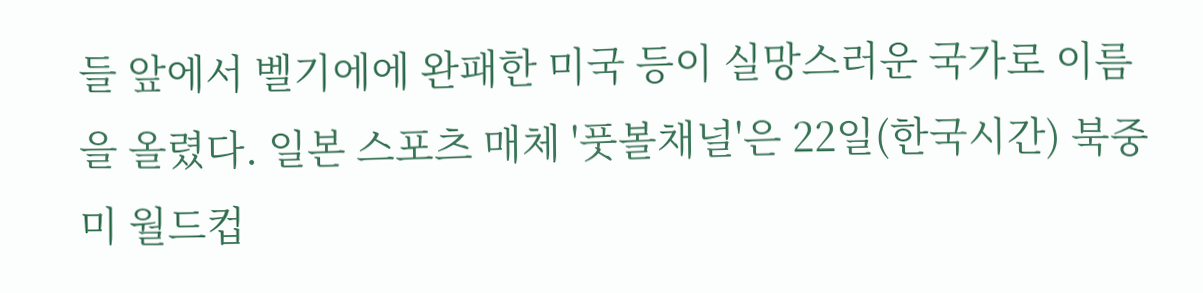들 앞에서 벨기에에 완패한 미국 등이 실망스러운 국가로 이름을 올렸다. 일본 스포츠 매체 '풋볼채널'은 22일(한국시간) 북중미 월드컵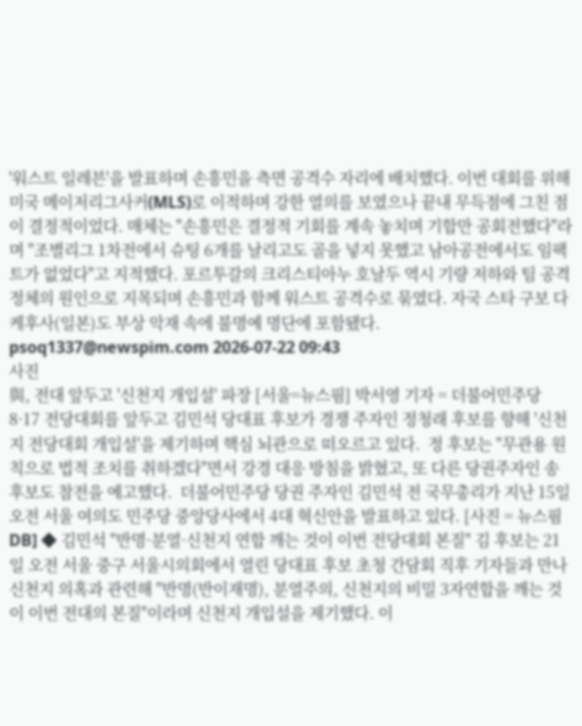'워스트 일레븐'을 발표하며 손흥민을 측면 공격수 자리에 배치했다. 이번 대회를 위해 미국 메이저리그사커(MLS)로 이적하며 강한 열의를 보였으나 끝내 무득점에 그친 점이 결정적이었다. 매체는 "손흥민은 결정적 기회를 계속 놓치며 기합만 공회전했다"라며 "조별리그 1차전에서 슈팅 6개를 날리고도 골을 넣지 못했고 남아공전에서도 임팩트가 없었다"고 지적했다. 포르투갈의 크리스티아누 호날두 역시 기량 저하와 팀 공격 정체의 원인으로 지목되며 손흥민과 함께 워스트 공격수로 묶였다. 자국 스타 구보 다케후사(일본)도 부상 악재 속에 불명예 명단에 포함됐다. psoq1337@newspim.com 2026-07-22 09:43
사진
與, 전대 앞두고 '신천지 개입설' 파장 [서울=뉴스핌] 박서영 기자 = 더불어민주당 8·17 전당대회를 앞두고 김민석 당대표 후보가 경쟁 주자인 정청래 후보를 향해 '신천지 전당대회 개입설'을 제기하며 핵심 뇌관으로 떠오르고 있다.  정 후보는 "무관용 원칙으로 법적 조치를 취하겠다"면서 강경 대응 방침을 밝혔고, 또 다른 당권주자인 송 후보도 참전을 예고했다.  더불어민주당 당권 주자인 김민석 전 국무총리가 지난 15일 오전 서울 여의도 민주당 중앙당사에서 4대 혁신안을 발표하고 있다. [사진 = 뉴스핌DB] ◆ 김민석 "반명·분열·신천지 연합 깨는 것이 이번 전당대회 본질" 김 후보는 21일 오전 서울 중구 서울시의회에서 열린 당대표 후보 초청 간담회 직후 기자들과 만나 신천지 의혹과 관련해 "반명(반이재명), 분열주의, 신천지의 비밀 3자연합을 깨는 것이 이번 전대의 본질"이라며 신천지 개입설을 제기했다. 이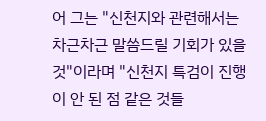어 그는 "신천지와 관련해서는 차근차근 말씀드릴 기회가 있을 것"이라며 "신천지 특검이 진행이 안 된 점 같은 것들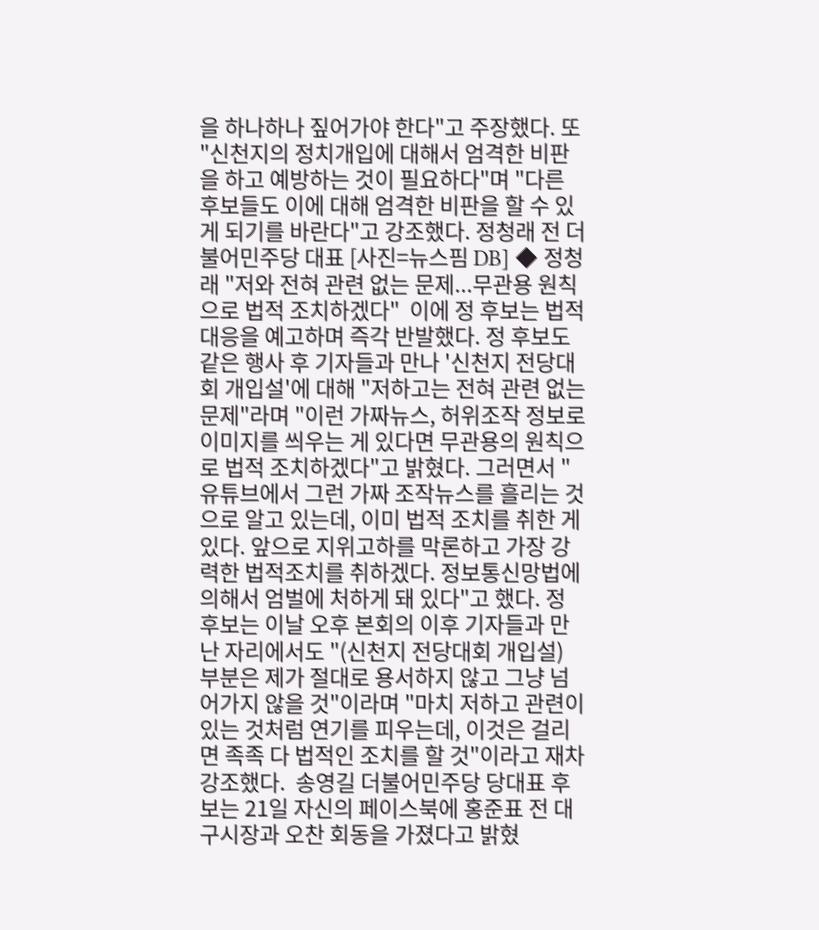을 하나하나 짚어가야 한다"고 주장했다. 또 "신천지의 정치개입에 대해서 엄격한 비판을 하고 예방하는 것이 필요하다"며 "다른 후보들도 이에 대해 엄격한 비판을 할 수 있게 되기를 바란다"고 강조했다. 정청래 전 더불어민주당 대표 [사진=뉴스핌 DB] ◆ 정청래 "저와 전혀 관련 없는 문제...무관용 원칙으로 법적 조치하겠다"  이에 정 후보는 법적 대응을 예고하며 즉각 반발했다. 정 후보도 같은 행사 후 기자들과 만나 '신천지 전당대회 개입설'에 대해 "저하고는 전혀 관련 없는 문제"라며 "이런 가짜뉴스, 허위조작 정보로 이미지를 씌우는 게 있다면 무관용의 원칙으로 법적 조치하겠다"고 밝혔다. 그러면서 "유튜브에서 그런 가짜 조작뉴스를 흘리는 것으로 알고 있는데, 이미 법적 조치를 취한 게 있다. 앞으로 지위고하를 막론하고 가장 강력한 법적조치를 취하겠다. 정보통신망법에 의해서 엄벌에 처하게 돼 있다"고 했다. 정 후보는 이날 오후 본회의 이후 기자들과 만난 자리에서도 "(신천지 전당대회 개입설) 부분은 제가 절대로 용서하지 않고 그냥 넘어가지 않을 것"이라며 "마치 저하고 관련이 있는 것처럼 연기를 피우는데, 이것은 걸리면 족족 다 법적인 조치를 할 것"이라고 재차 강조했다.  송영길 더불어민주당 당대표 후보는 21일 자신의 페이스북에 홍준표 전 대구시장과 오찬 회동을 가졌다고 밝혔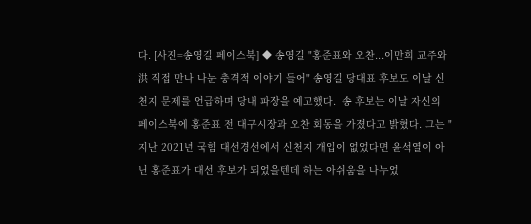다. [사진=송영길 페이스북] ◆ 송영길 "홍준표와 오찬...이만희 교주와 洪 직접 만나 나눈 충격적 이야기 들어" 송영길 당대표 후보도 이날 신천지 문제를 언급하며 당내 파장을 예고했다.  송 후보는 이날 자신의 페이스북에 홍준표 전 대구시장과 오찬 회동을 가졌다고 밝혔다. 그는 "지난 2021년 국힘 대선경선에서 신천지 개입이 없었다면 윤석열이 아닌 홍준표가 대선 후보가 되었을텐데 하는 아쉬움을 나누었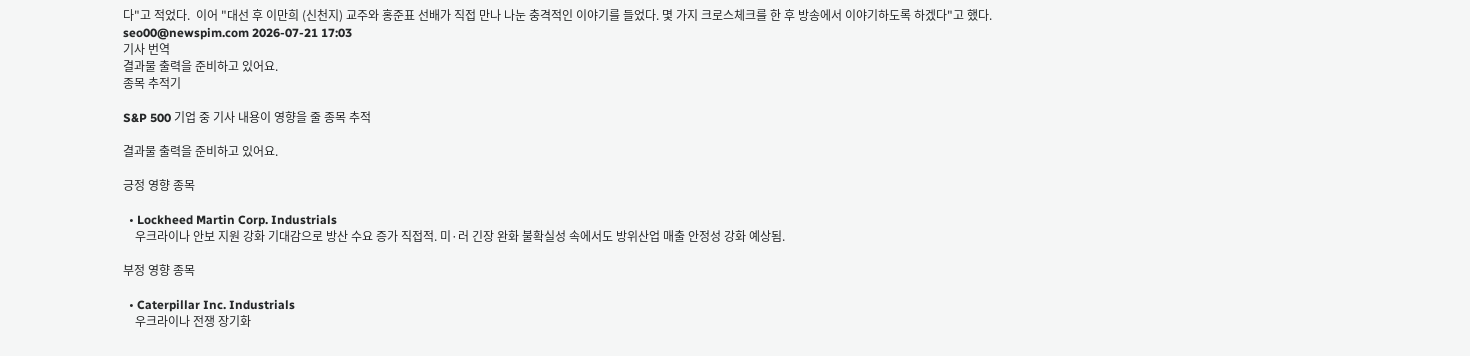다"고 적었다.  이어 "대선 후 이만희 (신천지) 교주와 홍준표 선배가 직접 만나 나눈 충격적인 이야기를 들었다. 몇 가지 크로스체크를 한 후 방송에서 이야기하도록 하겠다"고 했다.  seo00@newspim.com 2026-07-21 17:03
기사 번역
결과물 출력을 준비하고 있어요.
종목 추적기

S&P 500 기업 중 기사 내용이 영향을 줄 종목 추적

결과물 출력을 준비하고 있어요.

긍정 영향 종목

  • Lockheed Martin Corp. Industrials
    우크라이나 안보 지원 강화 기대감으로 방산 수요 증가 직접적. 미·러 긴장 완화 불확실성 속에서도 방위산업 매출 안정성 강화 예상됨.

부정 영향 종목

  • Caterpillar Inc. Industrials
    우크라이나 전쟁 장기화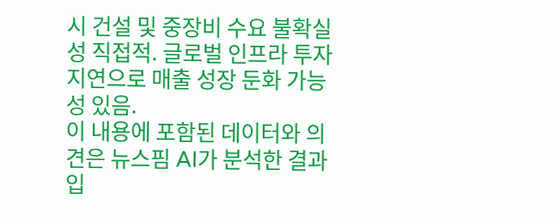시 건설 및 중장비 수요 불확실성 직접적. 글로벌 인프라 투자 지연으로 매출 성장 둔화 가능성 있음.
이 내용에 포함된 데이터와 의견은 뉴스핌 AI가 분석한 결과입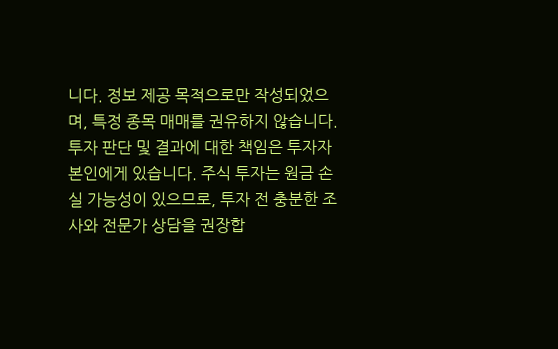니다. 정보 제공 목적으로만 작성되었으며, 특정 종목 매매를 권유하지 않습니다. 투자 판단 및 결과에 대한 책임은 투자자 본인에게 있습니다. 주식 투자는 원금 손실 가능성이 있으므로, 투자 전 충분한 조사와 전문가 상담을 권장합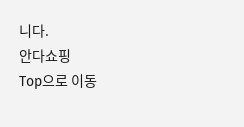니다.
안다쇼핑
Top으로 이동